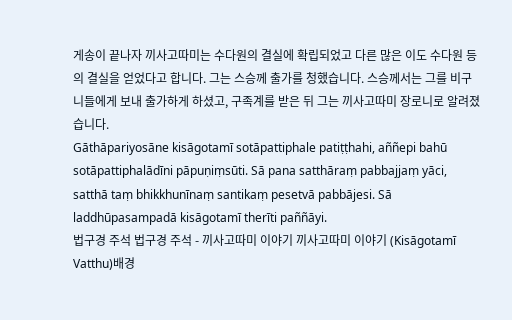게송이 끝나자 끼사고따미는 수다원의 결실에 확립되었고 다른 많은 이도 수다원 등의 결실을 얻었다고 합니다. 그는 스승께 출가를 청했습니다. 스승께서는 그를 비구니들에게 보내 출가하게 하셨고, 구족계를 받은 뒤 그는 끼사고따미 장로니로 알려졌습니다.
Gāthāpariyosāne kisāgotamī sotāpattiphale patiṭṭhahi, aññepi bahū sotāpattiphalādīni pāpuṇiṃsūti. Sā pana satthāraṃ pabbajjaṃ yāci, satthā taṃ bhikkhunīnaṃ santikaṃ pesetvā pabbājesi. Sā laddhūpasampadā kisāgotamī therīti paññāyi.
법구경 주석 법구경 주석 - 끼사고따미 이야기 끼사고따미 이야기 (Kisāgotamī Vatthu)배경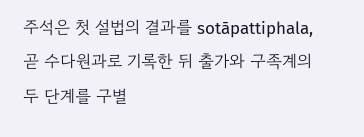주석은 첫 설법의 결과를 sotāpattiphala, 곧 수다원과로 기록한 뒤 출가와 구족계의 두 단계를 구별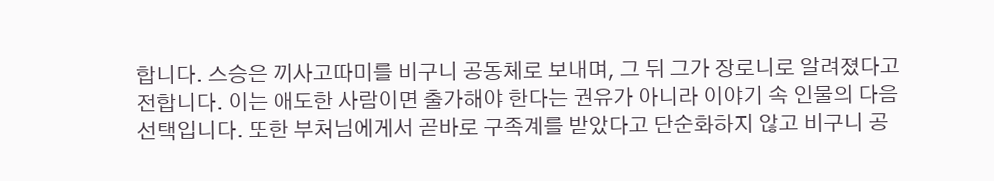합니다. 스승은 끼사고따미를 비구니 공동체로 보내며, 그 뒤 그가 장로니로 알려졌다고 전합니다. 이는 애도한 사람이면 출가해야 한다는 권유가 아니라 이야기 속 인물의 다음 선택입니다. 또한 부처님에게서 곧바로 구족계를 받았다고 단순화하지 않고 비구니 공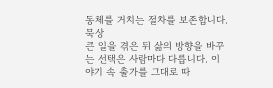동체를 거치는 절차를 보존합니다.
묵상
큰 일을 겪은 뒤 삶의 방향을 바꾸는 선택은 사람마다 다릅니다. 이야기 속 출가를 그대로 따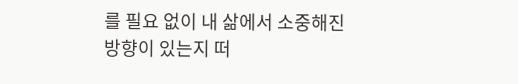를 필요 없이 내 삶에서 소중해진 방향이 있는지 떠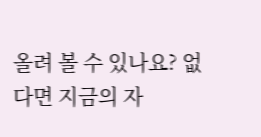올려 볼 수 있나요? 없다면 지금의 자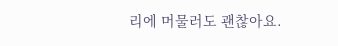리에 머물러도 괜찮아요.